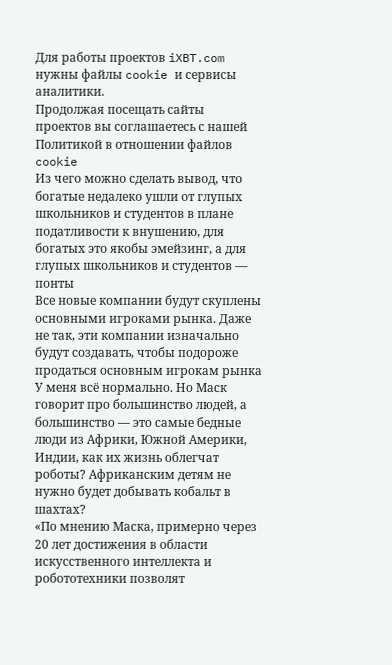Для работы проектов iXBT.com нужны файлы cookie и сервисы аналитики.
Продолжая посещать сайты проектов вы соглашаетесь с нашей
Политикой в отношении файлов cookie
Из чего можно сделать вывод, что богатые недалеко ушли от глупых школьников и студентов в плане податливости к внушению, для богатых это якобы эмейзинг, а для глупых школьников и студентов — понты
Все новые компании будут скуплены основными игроками рынка. Даже не так, эти компании изначально будут создавать, чтобы подороже продаться основным игрокам рынка
У меня всё нормально. Но Маск говорит про большинство людей, а большинство — это самые бедные люди из Африки, Южной Америки, Индии, как их жизнь облегчат роботы? Африканским детям не нужно будет добывать кобальт в шахтах?
«По мнению Маска, примерно через 20 лет достижения в области искусственного интеллекта и робототехники позволят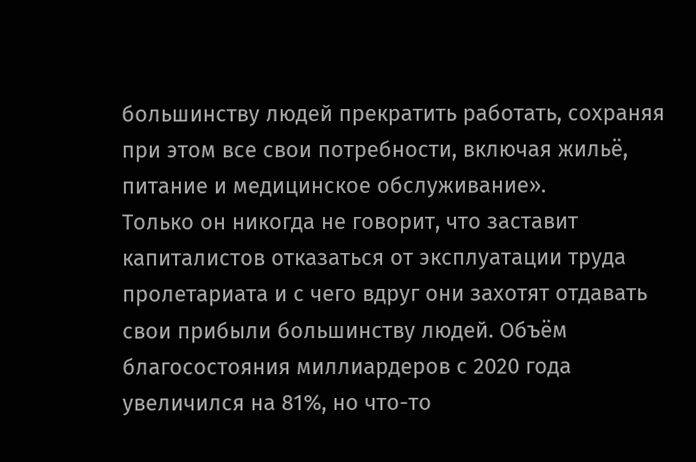большинству людей прекратить работать, сохраняя при этом все свои потребности, включая жильё, питание и медицинское обслуживание».
Только он никогда не говорит, что заставит капиталистов отказаться от эксплуатации труда пролетариата и с чего вдруг они захотят отдавать свои прибыли большинству людей. Объём благосостояния миллиардеров с 2020 года увеличился на 81%, но что-то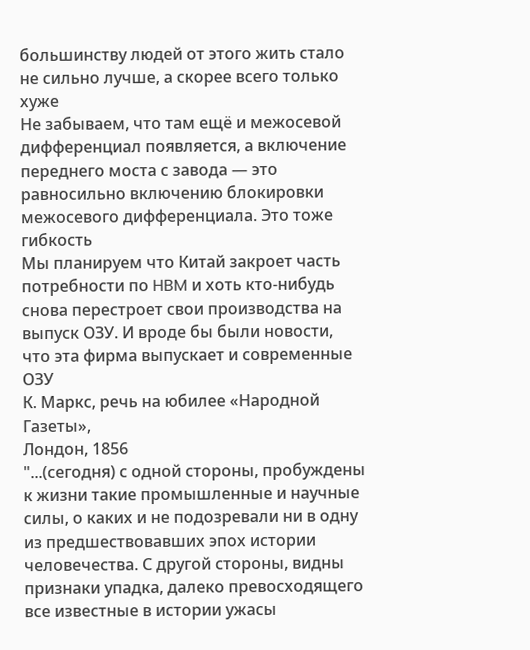большинству людей от этого жить стало не сильно лучше, а скорее всего только хуже
Не забываем, что там ещё и межосевой дифференциал появляется, а включение переднего моста с завода — это равносильно включению блокировки межосевого дифференциала. Это тоже гибкость
Мы планируем что Китай закроет часть потребности по HBM и хоть кто-нибудь снова перестроет свои производства на выпуск ОЗУ. И вроде бы были новости, что эта фирма выпускает и современные ОЗУ
К. Маркс, речь на юбилее «Народной Газеты»,
Лондон, 1856
"...(сегодня) с одной стороны, пробуждены к жизни такие промышленные и научные силы, о каких и не подозревали ни в одну из предшествовавших эпох истории человечества. С другой стороны, видны признаки упадка, далеко превосходящего все известные в истории ужасы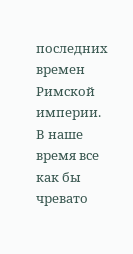последних времен Римской империи.
В наше время все как бы чревато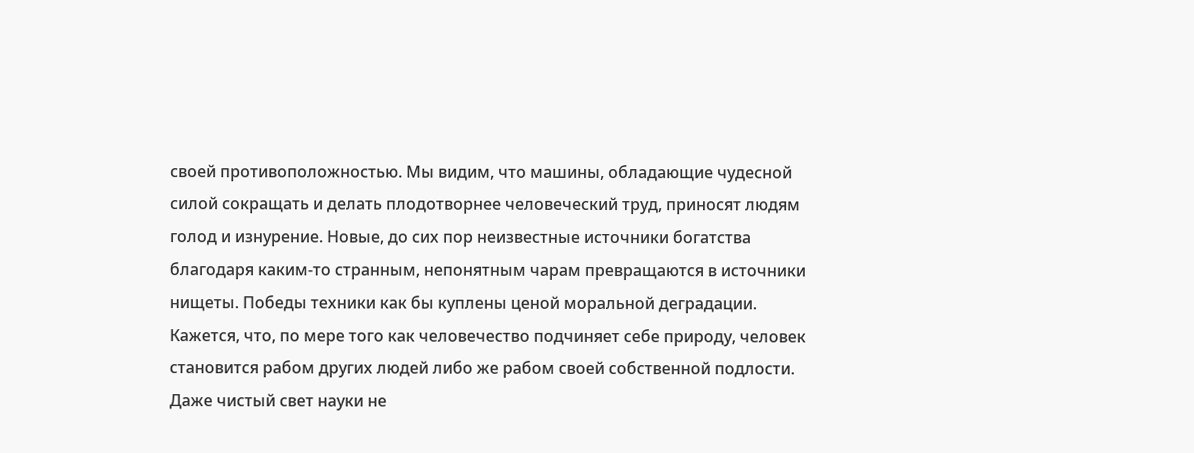своей противоположностью. Мы видим, что машины, обладающие чудесной силой сокращать и делать плодотворнее человеческий труд, приносят людям голод и изнурение. Новые, до сих пор неизвестные источники богатства благодаря каким-то странным, непонятным чарам превращаются в источники нищеты. Победы техники как бы куплены ценой моральной деградации. Кажется, что, по мере того как человечество подчиняет себе природу, человек становится рабом других людей либо же рабом своей собственной подлости. Даже чистый свет науки не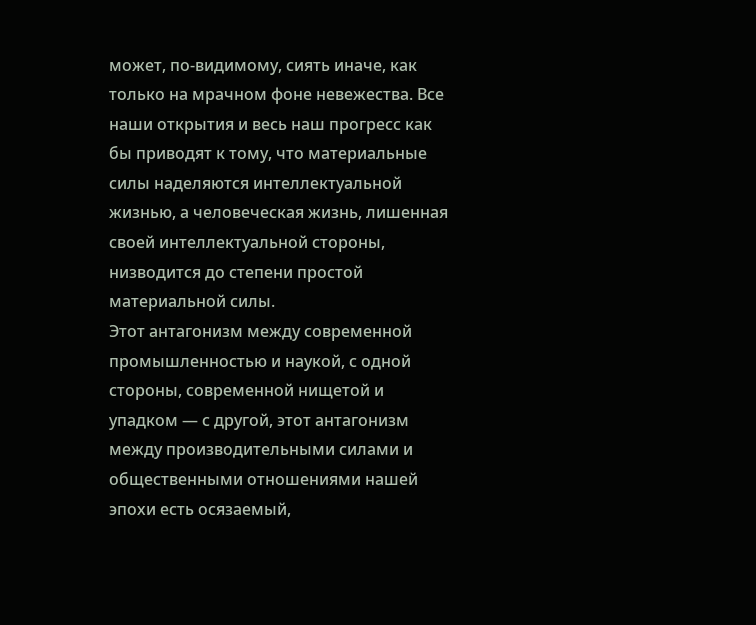может, по-видимому, сиять иначе, как только на мрачном фоне невежества. Все наши открытия и весь наш прогресс как бы приводят к тому, что материальные силы наделяются интеллектуальной жизнью, а человеческая жизнь, лишенная своей интеллектуальной стороны, низводится до степени простой материальной силы.
Этот антагонизм между современной промышленностью и наукой, с одной стороны, современной нищетой и упадком — с другой, этот антагонизм между производительными силами и общественными отношениями нашей эпохи есть осязаемый,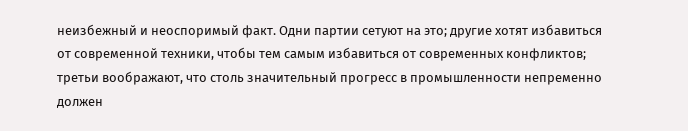неизбежный и неоспоримый факт. Одни партии сетуют на это; другие хотят избавиться от современной техники, чтобы тем самым избавиться от современных конфликтов; третьи воображают, что столь значительный прогресс в промышленности непременно должен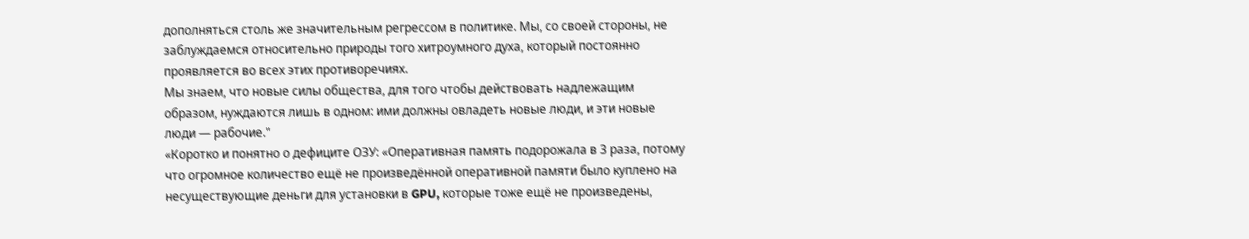дополняться столь же значительным регрессом в политике. Мы, со своей стороны, не заблуждаемся относительно природы того хитроумного духа, который постоянно проявляется во всех этих противоречиях.
Мы знаем, что новые силы общества, для того чтобы действовать надлежащим образом, нуждаются лишь в одном: ими должны овладеть новые люди, и эти новые люди — рабочие."
«Коротко и понятно о дефиците ОЗУ: «Оперативная память подорожала в 3 раза, потому что огромное количество ещё не произведённой оперативной памяти было куплено на несуществующие деньги для установки в GPU, которые тоже ещё не произведены,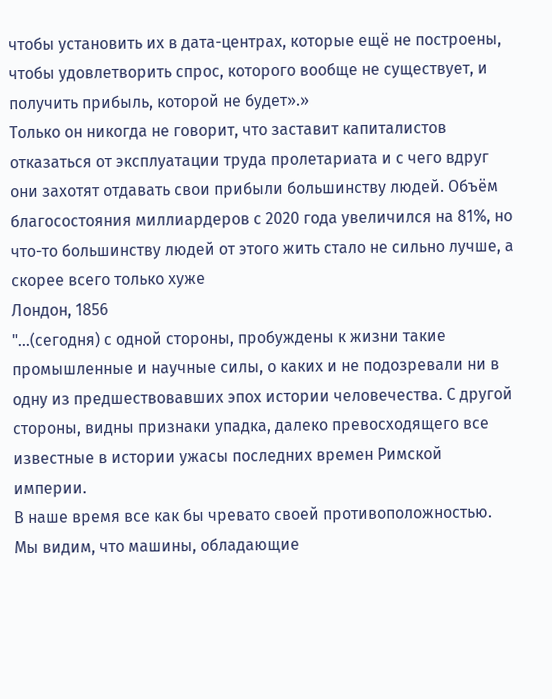чтобы установить их в дата-центрах, которые ещё не построены, чтобы удовлетворить спрос, которого вообще не существует, и получить прибыль, которой не будет».»
Только он никогда не говорит, что заставит капиталистов отказаться от эксплуатации труда пролетариата и с чего вдруг они захотят отдавать свои прибыли большинству людей. Объём благосостояния миллиардеров с 2020 года увеличился на 81%, но что-то большинству людей от этого жить стало не сильно лучше, а скорее всего только хуже
Лондон, 1856
"...(сегодня) с одной стороны, пробуждены к жизни такие промышленные и научные силы, о каких и не подозревали ни в одну из предшествовавших эпох истории человечества. С другой стороны, видны признаки упадка, далеко превосходящего все известные в истории ужасы последних времен Римской империи.
В наше время все как бы чревато своей противоположностью. Мы видим, что машины, обладающие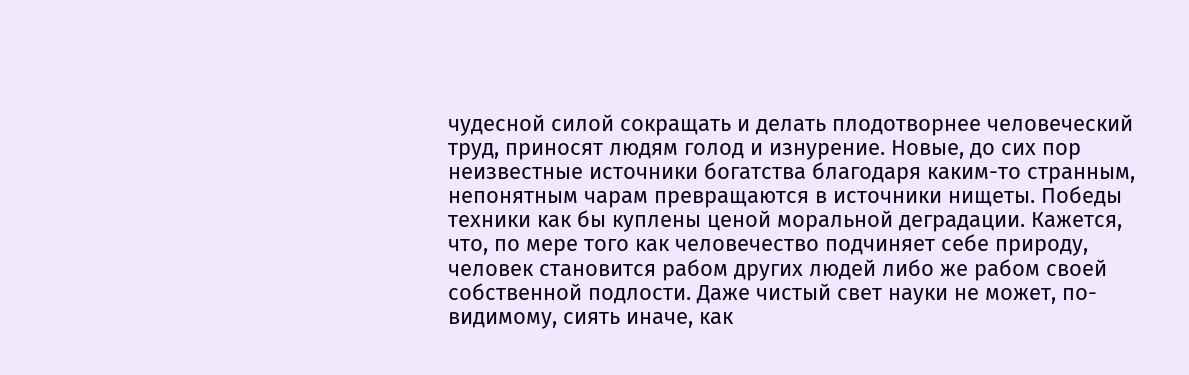чудесной силой сокращать и делать плодотворнее человеческий труд, приносят людям голод и изнурение. Новые, до сих пор неизвестные источники богатства благодаря каким-то странным, непонятным чарам превращаются в источники нищеты. Победы техники как бы куплены ценой моральной деградации. Кажется, что, по мере того как человечество подчиняет себе природу, человек становится рабом других людей либо же рабом своей собственной подлости. Даже чистый свет науки не может, по-видимому, сиять иначе, как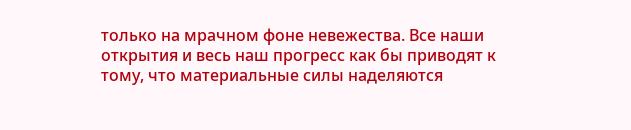только на мрачном фоне невежества. Все наши открытия и весь наш прогресс как бы приводят к тому, что материальные силы наделяются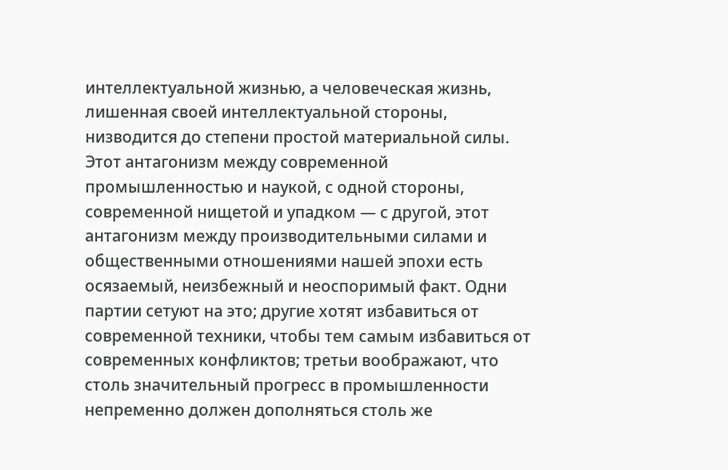интеллектуальной жизнью, а человеческая жизнь, лишенная своей интеллектуальной стороны, низводится до степени простой материальной силы.
Этот антагонизм между современной промышленностью и наукой, с одной стороны, современной нищетой и упадком — с другой, этот антагонизм между производительными силами и общественными отношениями нашей эпохи есть осязаемый, неизбежный и неоспоримый факт. Одни партии сетуют на это; другие хотят избавиться от современной техники, чтобы тем самым избавиться от современных конфликтов; третьи воображают, что столь значительный прогресс в промышленности непременно должен дополняться столь же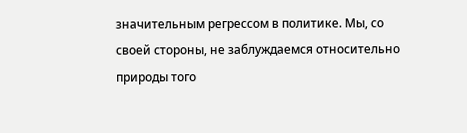значительным регрессом в политике. Мы, со своей стороны, не заблуждаемся относительно природы того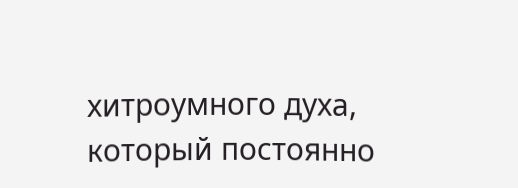хитроумного духа, который постоянно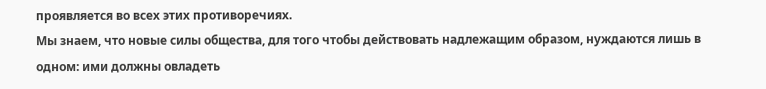проявляется во всех этих противоречиях.
Мы знаем, что новые силы общества, для того чтобы действовать надлежащим образом, нуждаются лишь в одном: ими должны овладеть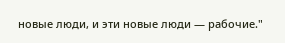новые люди, и эти новые люди — рабочие."